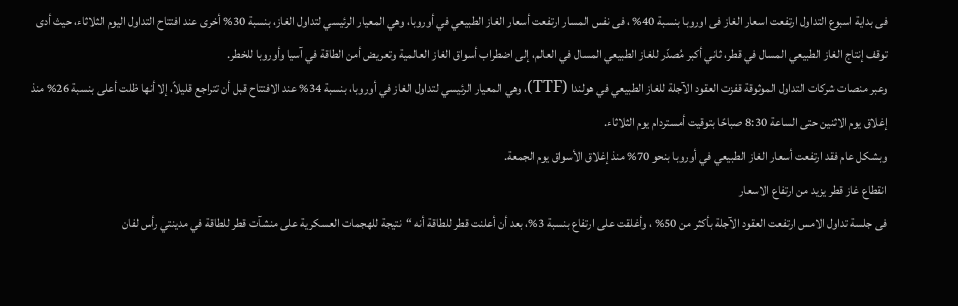فى بداية اسبوع التداول ارتفعت اسعار الغاز فى اوروبا بنسبة 40% ، فى نفس المسار ارتفعت أسعار الغاز الطبيعي في أوروبا، وهي المعيار الرئيسي لتداول الغاز، بنسبة 30% أخرى عند افتتاح التداول اليوم الثلاثاء، حيث أدى توقف إنتاج الغاز الطبيعي المسال في قطر، ثاني أكبر مُصدّر للغاز الطبيعي المسال في العالم، إلى اضطراب أسواق الغاز العالمية وتعريض أمن الطاقة في آسيا وأوروبا للخطر.
وعبر منصات شركات التداول الموثوقة قفزت العقود الآجلة للغاز الطبيعي في هولندا (TTF)، وهي المعيار الرئيسي لتداول الغاز في أوروبا، بنسبة 34% عند الافتتاح قبل أن تتراجع قليلاً، إلا أنها ظلت أعلى بنسبة 26% منذ إغلاق يوم الاثنين حتى الساعة 8:30 صباحًا بتوقيت أمستردام يوم الثلاثاء.
وبشكل عام فقد ارتفعت أسعار الغاز الطبيعي في أوروبا بنحو 70% منذ إغلاق الأسواق يوم الجمعة.
انقطاع غاز قطر يزيد من ارتفاع الاسعار
فى جلسة تداول الامس ارتفعت العقود الآجلة بأكثر من 50% ، وأغلقت على ارتفاع بنسبة 3%، بعد أن أعلنت قطر للطاقة أنه “نتيجة للهجمات العسكرية على منشآت قطر للطاقة في مدينتي رأس لفان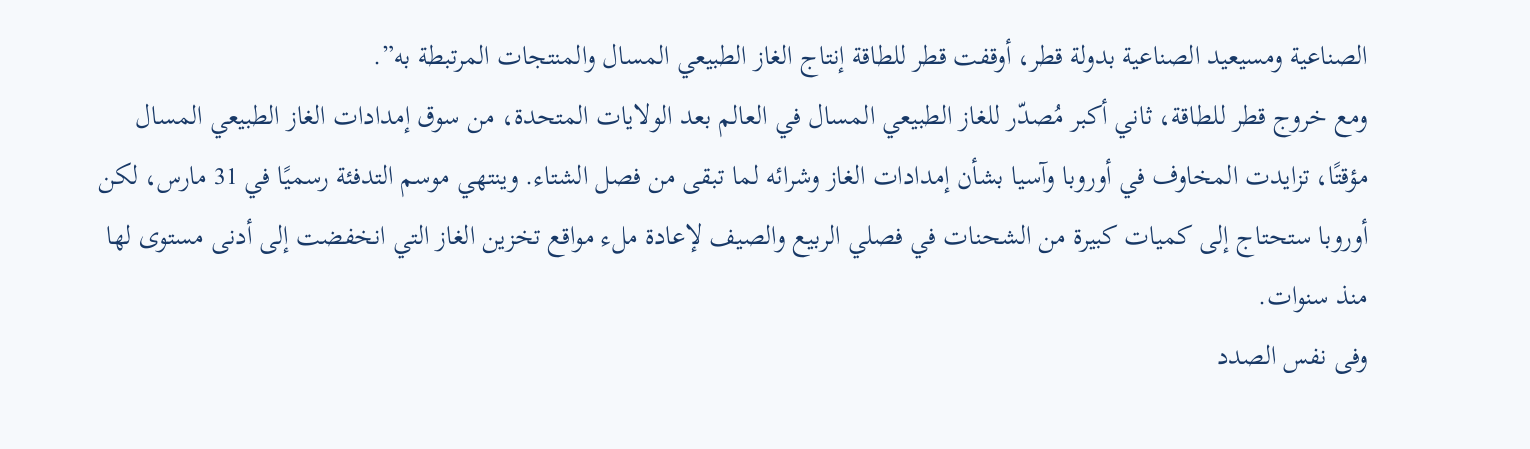الصناعية ومسيعيد الصناعية بدولة قطر، أوقفت قطر للطاقة إنتاج الغاز الطبيعي المسال والمنتجات المرتبطة به”.
ومع خروج قطر للطاقة، ثاني أكبر مُصدّر للغاز الطبيعي المسال في العالم بعد الولايات المتحدة، من سوق إمدادات الغاز الطبيعي المسال مؤقتًا، تزايدت المخاوف في أوروبا وآسيا بشأن إمدادات الغاز وشرائه لما تبقى من فصل الشتاء. وينتهي موسم التدفئة رسميًا في 31 مارس، لكن أوروبا ستحتاج إلى كميات كبيرة من الشحنات في فصلي الربيع والصيف لإعادة ملء مواقع تخزين الغاز التي انخفضت إلى أدنى مستوى لها منذ سنوات.
وفى نفس الصدد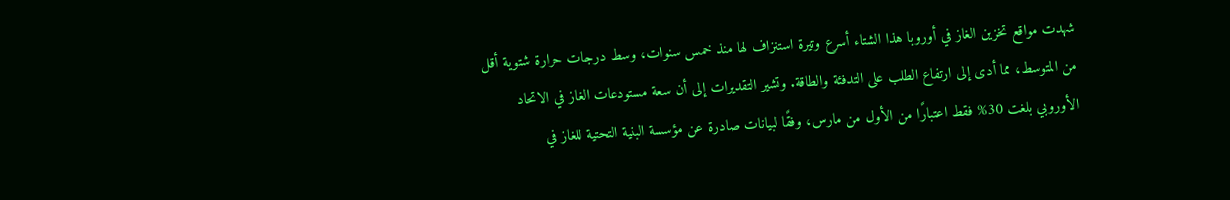شهدت مواقع تخزين الغاز في أوروبا هذا الشتاء أسرع وتيرة استنزاف لها منذ خمس سنوات، وسط درجات حرارة شتوية أقل من المتوسط، مما أدى إلى ارتفاع الطلب على التدفئة والطاقة. وتشير التقديرات إلى أن سعة مستودعات الغاز في الاتحاد الأوروبي بلغت 30% فقط اعتبارًا من الأول من مارس، وفقًا لبيانات صادرة عن مؤسسة البنية التحتية للغاز في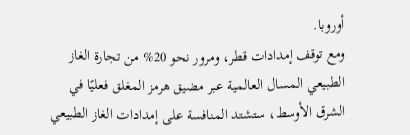أوروبا.
ومع توقف إمدادات قطر، ومرور نحو 20% من تجارة الغاز الطبيعي المسال العالمية عبر مضيق هرمز المغلق فعليًا في الشرق الأوسط، ستشتد المنافسة على إمدادات الغاز الطبيعي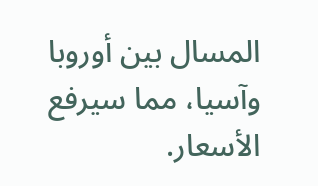المسال بين أوروبا وآسيا، مما سيرفع الأسعار.